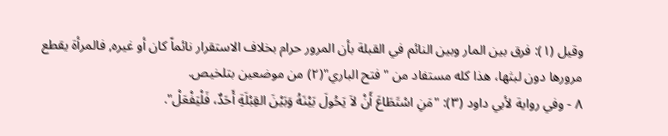وقيل (١): فرق بين المار وبين النائم في القبلة بأن المرور حرام بخلاف الاستقرار نائماً كان أو غيره, فالمرأة يقطع مرورها دون لبثها، هذا كله مستفاد من "فتح الباري"(٢) من موضعين بتلخيص.
٨ - وفي رواية لأبي داود (٣): "مَنِ اسْتَطَاعَ أَنْ لاَ يَحُولَ بَيْنَهُ وَبَيْنَ القِبْلَةِ أَحَدٌ، فَلْيَفْعَلْ".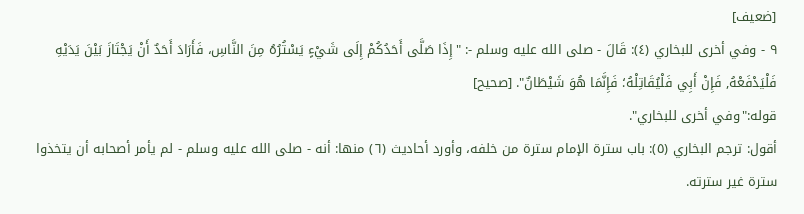[ضعيف]
٩ - وفي أخرى للبخاري (٤): قَالَ - صلى الله عليه وسلم -: "إِذَا صَلَّى أَحَدُكُمْ إِلَى شَيْءٍ يَسْتُرُهُ مِنَ النَّاسِ، فَأَرَادَ أَحَدٌ أَنْ يَجْتَازَ بَيْنَ يَدَيْهِ فَلْيَدْفَعْهُ, فَإِنْ أَبِي فَلْيُقَاتِلْهُ؛ فَإِنَّمَا هُوَ شَيْطَانٌ". [صحيح]
قوله:"وفي أخرى للبخاري".
أقول: ترجم البخاري (٥): باب سترة الإمام سترة من خلفه، وأورد أحاديث (٦) منها: أنه - صلى الله عليه وسلم - لم يأمر أصحابه أن يتخذوا سترة غير سترته.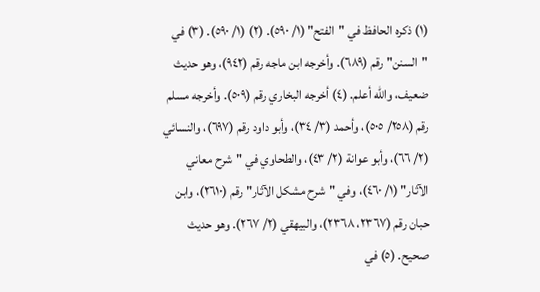(١) ذكره الحافظ في "الفتح" (١/ ٥٩٠). (٢) (١/ ٥٩٠). (٣) في "السنن" رقم (٦٨٩). وأخرجه ابن ماجه رقم (٩٤٢)، وهو حديث ضعيف، والله أعلم. (٤) أخرجه البخاري رقم (٥٠٩). وأخرجه مسلم رقم (٢٥٨/ ٥٠٥)، وأحمد (٣/ ٣٤)، وأبو داود رقم (٦٩٧)، والنسائي (٢/ ٦٦)، وأبو عوانة (٢/ ٤٣)، والطحاوي في "شرح معاني الآثار" (١/ ٤٦٠)، وفي "شرح مشكل الآثار" رقم (٢٦١٠)، وابن حبان رقم (٢٣٦٧، ٢٣٦٨)، والبيهقي (٢/ ٢٦٧). وهو حديث صحيح. (٥) في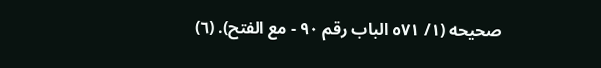صحيحه (١/ ٥٧١ الباب رقم ٩٠ - مع الفتح). (٦)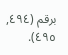برقم (٤٩٤, ٤٩٥).